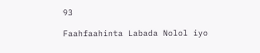93

Faahfaahinta Labada Nolol iyo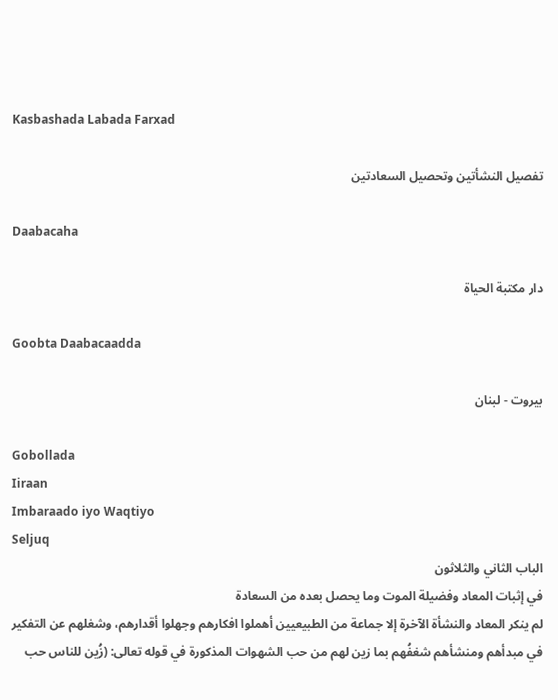Kasbashada Labada Farxad

تفصيل النشأتين وتحصيل السعادتين

Daabacaha

دار مكتبة الحياة

Goobta Daabacaadda

بيروت - لبنان

Gobollada
Iiraan
Imbaraado iyo Waqtiyo
Seljuq
الباب الثاني والثلاثون
في إثبات المعاد وفضيلة الموت وما يحصل بعده من السعادة
لم ينكر المعاد والنشأة الآخرة إلا جماعة من الطبيعيين أهملوا افكارهم وجهلوا أقدارهم، وشغلهم عن التفكير في مبدأهم ومنشأهم شغفُهم بما زين لهم من حب الشهوات المذكورة في قوله تعالى: (زُين للناس حب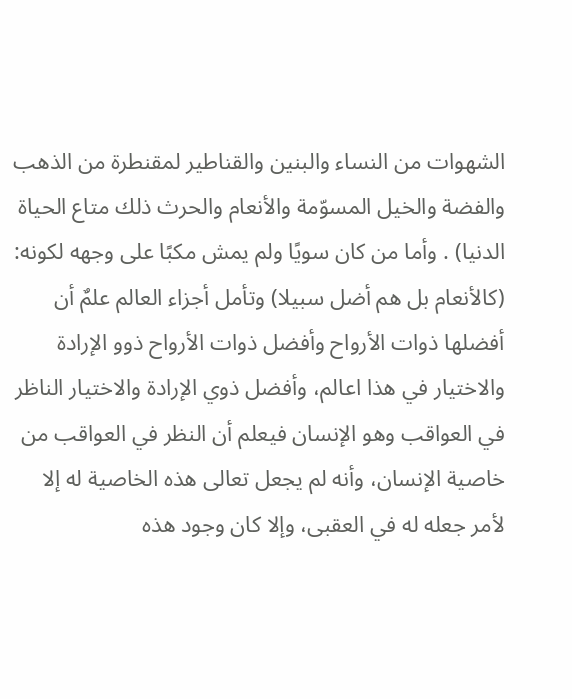الشهوات من النساء والبنين والقناطير لمقنطرة من الذهب والفضة والخيل المسوّمة والأنعام والحرث ذلك متاع الحياة الدنيا) . وأما من كان سويًا ولم يمش مكبًا على وجهه لكونه: (كالأنعام بل هم أضل سبيلا) وتأمل أجزاء العالم علمٌ أن أفضلها ذوات الأرواح وأفضل ذوات الأرواح ذوو الإرادة والاختيار في هذا اعالم، وأفضل ذوي الإرادة والاختيار الناظر في العواقب وهو الإنسان فيعلم أن النظر في العواقب من خاصية الإنسان، وأنه لم يجعل تعالى هذه الخاصية له إلا لأمر جعله له في العقبى، وإلا كان وجود هذه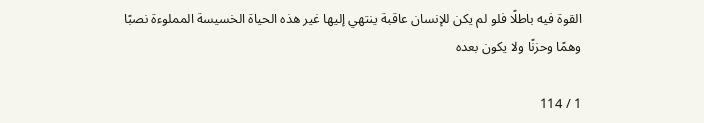القوة فيه باطلًا فلو لم يكن للإنسان عاقبة ينتهي إليها غير هذه الحياة الخسيسة المملوءة نصبًا وهمًا وحزنًا ولا يكون بعده

1 / 114